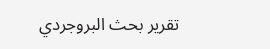تقرير بحث البروجردي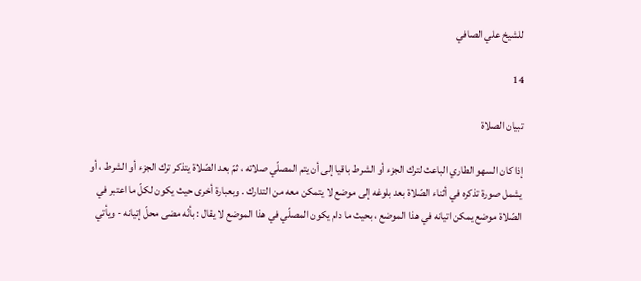للشيخ علي الصافي

14

تبيان الصلاة

إذا كان السهو الطاري الباعث لترك الجزء أو الشرط باقيا إلى أن يتم المصلّي صلاته ، ثمّ بعد الصّلاة يتذكر ترك الجزء أو الشرط ، أو يشمل صورة تذكره في أثناء الصّلاة بعد بلوغه إلى موضع لا يتمكن معه من التدارك . وبعبارة أخرى حيث يكون لكلّ ما اعتبر في الصّلاة موضع يمكن اتيانه في هذا الموضع ، بحيث ما دام يكون المصلّي في هذا الموضع لا يقال : بأنّه مضى محلّ إتيانه - ويأتي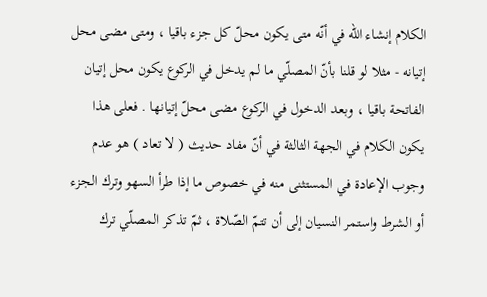الكلام إنشاء اللّه في أنّه متى يكون محلّ كل جزء باقيا ، ومتى مضى محل إتيانه - مثلا لو قلنا بأنّ المصلّي ما لم يدخل في الركوع يكون محل إتيان الفاتحة باقيا ، وبعد الدخول في الركوع مضى محلّ إتيانها . فعلى هذا يكون الكلام في الجهة الثالثة في أنّ مفاد حديث ( لا تعاد ) هو عدم وجوب الإعادة في المستثنى منه في خصوص ما إذا طرأ السهو وترك الجزء أو الشرط واستمر النسيان إلى أن تتمّ الصّلاة ، ثمّ تذكر المصلّي ترك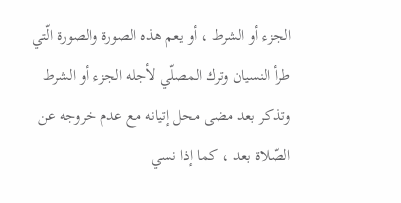الجزء أو الشرط ، أو يعم هذه الصورة والصورة الّتي طرأ النسيان وترك المصلّي لأجله الجزء أو الشرط وتذكر بعد مضى محل إتيانه مع عدم خروجه عن الصّلاة بعد ، كما إذا نسي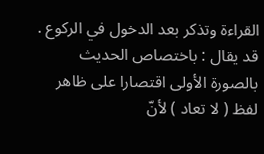القراءة وتذكر بعد الدخول في الركوع . قد يقال : باختصاص الحديث بالصورة الأولى اقتصارا على ظاهر لفظ ( لا تعاد ) لأنّ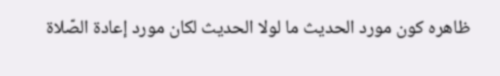ظاهره كون مورد الحديث ما لولا الحديث لكان مورد إعادة الصّلاة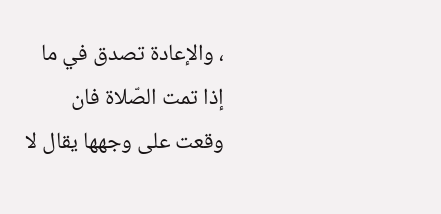، والإعادة تصدق في ما إذا تمت الصّلاة فان وقعت على وجهها يقال لا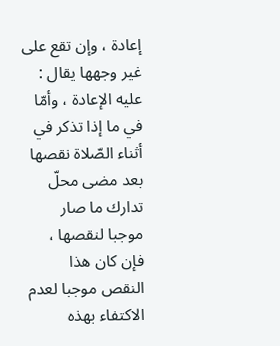إعادة ، وإن تقع على غير وجهها يقال : عليه الإعادة ، وأمّا في ما إذا تذكر في أثناء الصّلاة نقصها بعد مضى محلّ تدارك ما صار موجبا لنقصها ، فإن كان هذا النقص موجبا لعدم الاكتفاء بهذه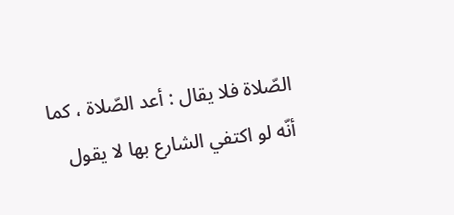الصّلاة فلا يقال : أعد الصّلاة ، كما أنّه لو اكتفي الشارع بها لا يقول